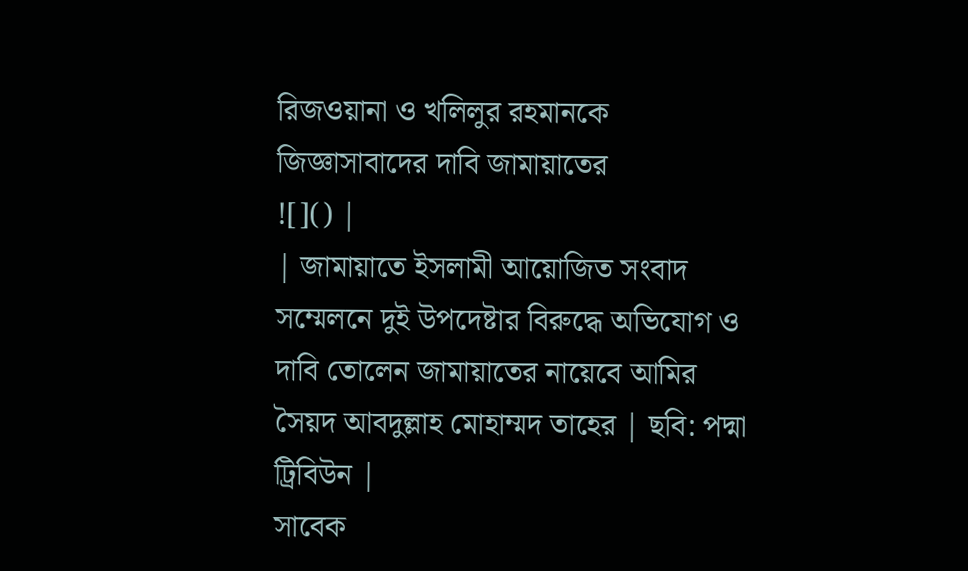রিজওয়ানা ও খলিলুর রহমানকে জিজ্ঞাসাবাদের দাবি জামায়াতের
![]() |
| জামায়াতে ইসলামী আয়োজিত সংবাদ সম্মেলনে দুই উপদেষ্টার বিরুদ্ধে অভিযোগ ও দাবি তোলেন জামায়াতের নায়েবে আমির সৈয়দ আবদুল্লাহ মোহাম্মদ তাহের | ছবি: পদ্মা ট্রিবিউন |
সাবেক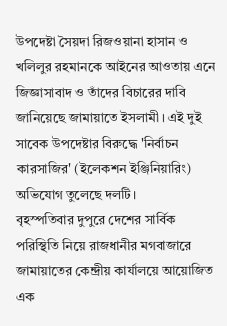উপদেষ্টা সৈয়দা রিজওয়ানা হাসান ও খলিলুর রহমানকে আইনের আওতায় এনে জিজ্ঞাসাবাদ ও তাঁদের বিচারের দাবি জানিয়েছে জামায়াতে ইসলামী। এই দুই সাবেক উপদেষ্টার বিরুদ্ধে 'নির্বাচন কারসাজির' (ইলেকশন ইঞ্জিনিয়ারিং) অভিযোগ তুলেছে দলটি।
বৃহস্পতিবার দুপুরে দেশের সার্বিক পরিস্থিতি নিয়ে রাজধানীর মগবাজারে জামায়াতের কেন্দ্রীয় কার্যালয়ে আয়োজিত এক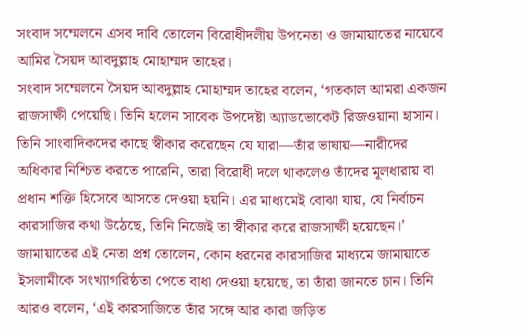সংবাদ সম্মেলনে এসব দাবি তোলেন বিরোধীদলীয় উপনেতা ও জামায়াতের নায়েবে আমির সৈয়দ আবদুল্লাহ মোহাম্মদ তাহের।
সংবাদ সম্মেলনে সৈয়দ আবদুল্লাহ মোহাম্মদ তাহের বলেন, ‘গতকাল আমরা একজন রাজসাক্ষী পেয়েছি। তিনি হলেন সাবেক উপদেষ্টা অ্যাডভোকেট রিজওয়ানা হাসান। তিনি সাংবাদিকদের কাছে স্বীকার করেছেন যে যারা—তাঁর ভাষায়—নারীদের অধিকার নিশ্চিত করতে পারেনি, তারা বিরোধী দলে থাকলেও তাঁদের মূলধারায় বা প্রধান শক্তি হিসেবে আসতে দেওয়া হয়নি। এর মাধ্যমেই বোঝা যায়, যে নির্বাচন কারসাজির কথা উঠেছে, তিনি নিজেই তা স্বীকার করে রাজসাক্ষী হয়েছেন।’
জামায়াতের এই নেতা প্রশ্ন তোলেন, কোন ধরনের কারসাজির মাধ্যমে জামায়াতে ইসলামীকে সংখ্যাগরিষ্ঠতা পেতে বাধা দেওয়া হয়েছে, তা তাঁরা জানতে চান। তিনি আরও বলেন, ‘এই কারসাজিতে তাঁর সঙ্গে আর কারা জড়িত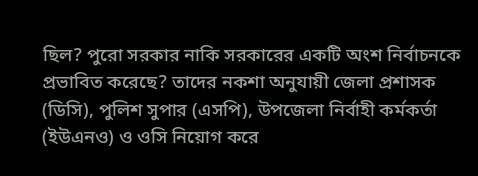ছিল? পুরো সরকার নাকি সরকারের একটি অংশ নির্বাচনকে প্রভাবিত করেছে? তাদের নকশা অনুযায়ী জেলা প্রশাসক (ডিসি), পুলিশ সুপার (এসপি), উপজেলা নির্বাহী কর্মকর্তা (ইউএনও) ও ওসি নিয়োগ করে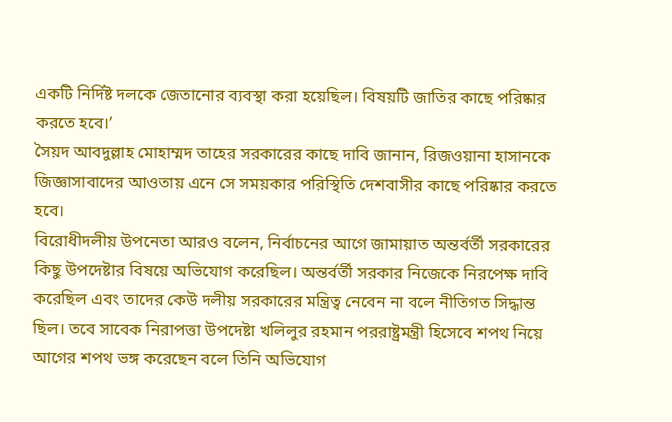একটি নির্দিষ্ট দলকে জেতানোর ব্যবস্থা করা হয়েছিল। বিষয়টি জাতির কাছে পরিষ্কার করতে হবে।’
সৈয়দ আবদুল্লাহ মোহাম্মদ তাহের সরকারের কাছে দাবি জানান, রিজওয়ানা হাসানকে জিজ্ঞাসাবাদের আওতায় এনে সে সময়কার পরিস্থিতি দেশবাসীর কাছে পরিষ্কার করতে হবে।
বিরোধীদলীয় উপনেতা আরও বলেন, নির্বাচনের আগে জামায়াত অন্তর্বর্তী সরকারের কিছু উপদেষ্টার বিষয়ে অভিযোগ করেছিল। অন্তর্বর্তী সরকার নিজেকে নিরপেক্ষ দাবি করেছিল এবং তাদের কেউ দলীয় সরকারের মন্ত্রিত্ব নেবেন না বলে নীতিগত সিদ্ধান্ত ছিল। তবে সাবেক নিরাপত্তা উপদেষ্টা খলিলুর রহমান পররাষ্ট্রমন্ত্রী হিসেবে শপথ নিয়ে আগের শপথ ভঙ্গ করেছেন বলে তিনি অভিযোগ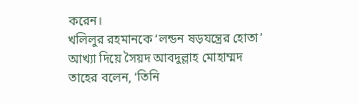করেন।
খলিলুর রহমানকে ‘লন্ডন ষড়যন্ত্রের হোতা’ আখ্যা দিয়ে সৈয়দ আবদুল্লাহ মোহাম্মদ তাহের বলেন, ‘তিনি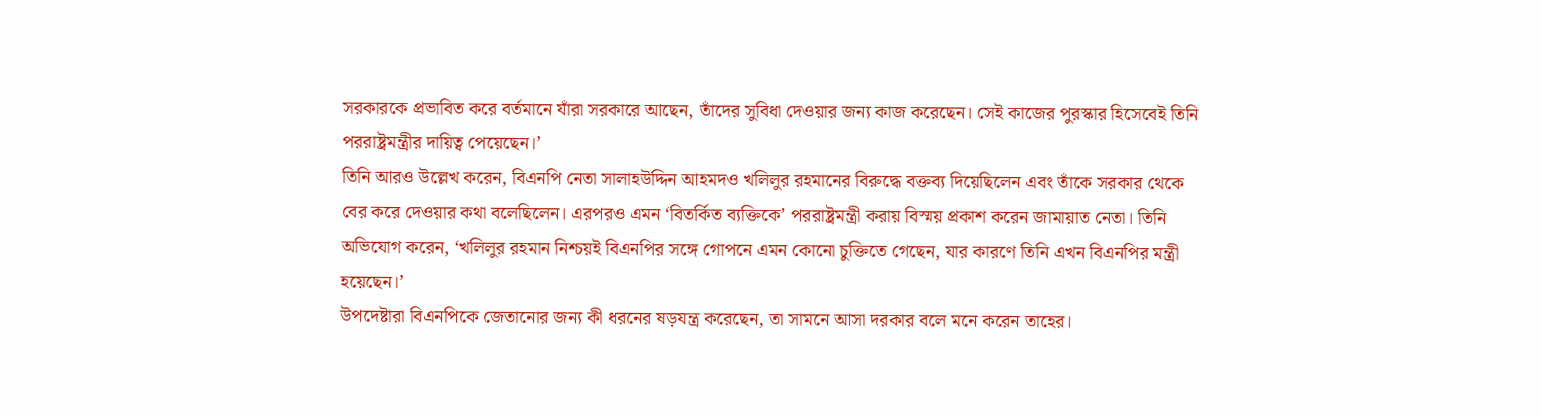সরকারকে প্রভাবিত করে বর্তমানে যাঁরা সরকারে আছেন, তাঁদের সুবিধা দেওয়ার জন্য কাজ করেছেন। সেই কাজের পুরস্কার হিসেবেই তিনি পররাষ্ট্রমন্ত্রীর দায়িত্ব পেয়েছেন।’
তিনি আরও উল্লেখ করেন, বিএনপি নেতা সালাহউদ্দিন আহমদও খলিলুর রহমানের বিরুদ্ধে বক্তব্য দিয়েছিলেন এবং তাঁকে সরকার থেকে বের করে দেওয়ার কথা বলেছিলেন। এরপরও এমন ‘বিতর্কিত ব্যক্তিকে’ পররাষ্ট্রমন্ত্রী করায় বিস্ময় প্রকাশ করেন জামায়াত নেতা। তিনি অভিযোগ করেন, ‘খলিলুর রহমান নিশ্চয়ই বিএনপির সঙ্গে গোপনে এমন কোনো চুক্তিতে গেছেন, যার কারণে তিনি এখন বিএনপির মন্ত্রী হয়েছেন।’
উপদেষ্টারা বিএনপিকে জেতানোর জন্য কী ধরনের ষড়যন্ত্র করেছেন, তা সামনে আসা দরকার বলে মনে করেন তাহের।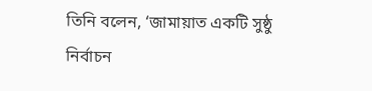তিনি বলেন, ‘জামায়াত একটি সুষ্ঠু নির্বাচন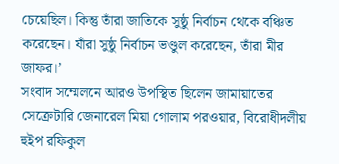চেয়েছিল। কিন্তু তাঁরা জাতিকে সুষ্ঠু নির্বাচন থেকে বঞ্চিত করেছেন। যাঁরা সুষ্ঠু নির্বাচন ভণ্ডুল করেছেন, তাঁরা মীর জাফর।’
সংবাদ সম্মেলনে আরও উপস্থিত ছিলেন জামায়াতের সেক্রেটারি জেনারেল মিয়া গোলাম পরওয়ার, বিরোধীদলীয় হুইপ রফিকুল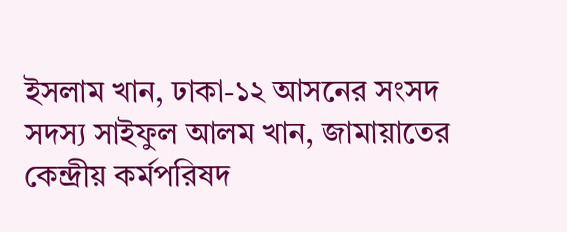ইসলাম খান, ঢাকা-১২ আসনের সংসদ সদস্য সাইফুল আলম খান, জামায়াতের কেন্দ্রীয় কর্মপরিষদ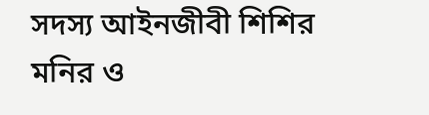সদস্য আইনজীবী শিশির মনির ও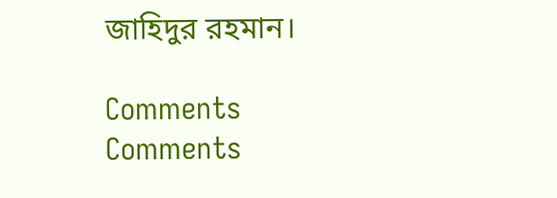জাহিদুর রহমান।

Comments
Comments